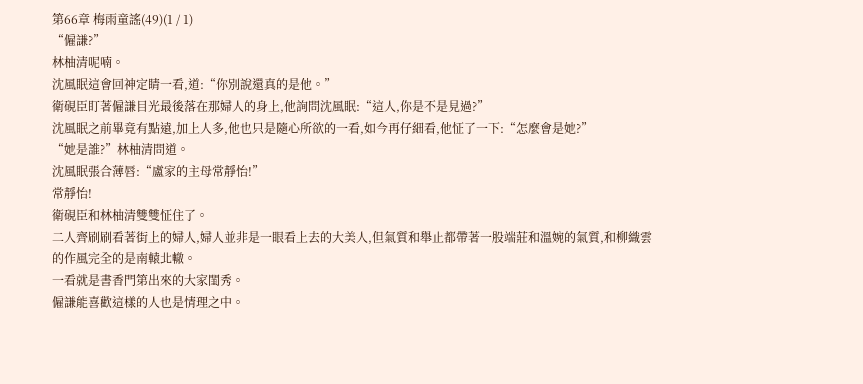第66章 梅雨童謠(49)(1 / 1)
“僱謙?”
林柚清呢喃。
沈風眠這會回神定睛一看,道:“你別說還真的是他。”
衛硯臣盯著僱謙目光最後落在那婦人的身上,他詢問沈風眠:“這人,你是不是見過?”
沈風眠之前畢竟有點遠,加上人多,他也只是隨心所欲的一看,如今再仔細看,他怔了一下:“怎麼會是她?”
“她是誰?”林柚清問道。
沈風眠張合薄唇:“盧家的主母常靜怡!”
常靜怡!
衛硯臣和林柚清雙雙怔住了。
二人齊刷刷看著街上的婦人,婦人並非是一眼看上去的大美人,但氣質和舉止都帶著一股端莊和溫婉的氣質,和柳織雲的作風完全的是南轅北轍。
一看就是書香門第出來的大家閨秀。
僱謙能喜歡這樣的人也是情理之中。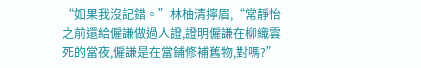“如果我沒記錯。”林柚清擰眉,“常靜怡之前還給僱謙做過人證,證明僱謙在柳織雲死的當夜,僱謙是在當鋪修補舊物,對嗎?”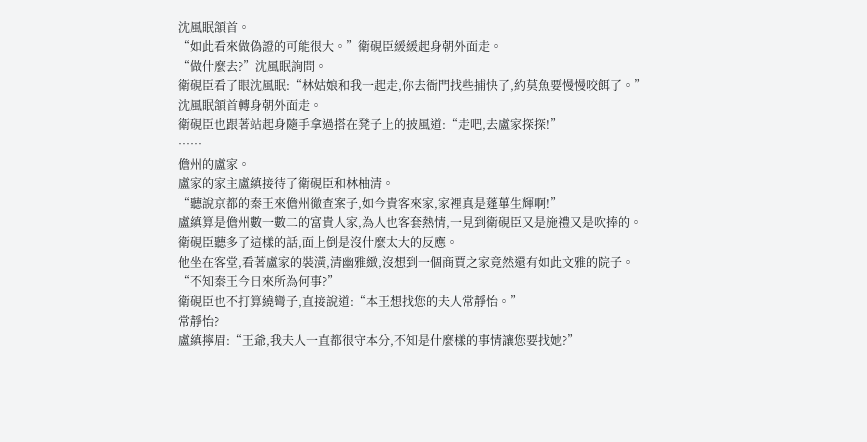沈風眠頷首。
“如此看來做偽證的可能很大。”衛硯臣緩緩起身朝外面走。
“做什麼去?”沈風眠詢問。
衛硯臣看了眼沈風眠:“林姑娘和我一起走,你去衙門找些捕快了,約莫魚要慢慢咬餌了。”
沈風眠頷首轉身朝外面走。
衛硯臣也跟著站起身隨手拿過搭在凳子上的披風道:“走吧,去盧家探探!”
……
儋州的盧家。
盧家的家主盧縝接待了衛硯臣和林柚清。
“聽說京都的秦王來儋州徹查案子,如今貴客來家,家裡真是蓬蓽生輝啊!”
盧縝算是儋州數一數二的富貴人家,為人也客套熱情,一見到衛硯臣又是施禮又是吹捧的。
衛硯臣聽多了這樣的話,面上倒是沒什麼太大的反應。
他坐在客堂,看著盧家的裝潢,清幽雅緻,沒想到一個商賈之家竟然還有如此文雅的院子。
“不知秦王今日來所為何事?”
衛硯臣也不打算繞彎子,直接說道:“本王想找您的夫人常靜怡。”
常靜怡?
盧縝擰眉:“王爺,我夫人一直都很守本分,不知是什麼樣的事情讓您要找她?”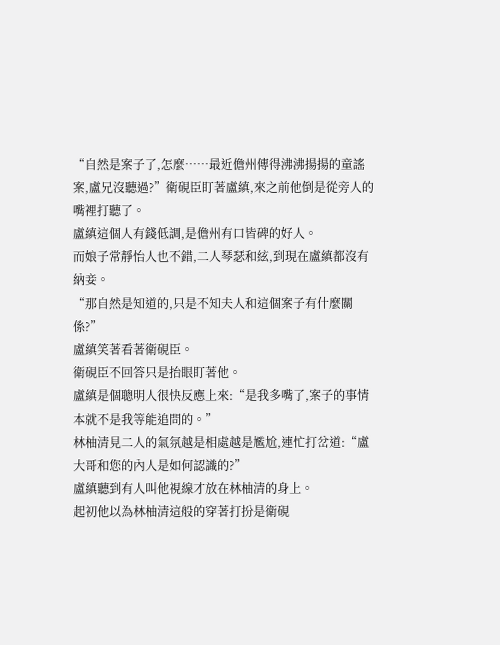“自然是案子了,怎麼……最近儋州傳得沸沸揚揚的童謠案,盧兄沒聽過?”衛硯臣盯著盧縝,來之前他倒是從旁人的嘴裡打聽了。
盧縝這個人有錢低調,是儋州有口皆碑的好人。
而娘子常靜怡人也不錯,二人琴瑟和絃,到現在盧縝都沒有納妾。
“那自然是知道的,只是不知夫人和這個案子有什麼關係?”
盧縝笑著看著衛硯臣。
衛硯臣不回答只是抬眼盯著他。
盧縝是個聰明人很快反應上來:“是我多嘴了,案子的事情本就不是我等能追問的。”
林柚清見二人的氣氛越是相處越是尷尬,連忙打岔道:“盧大哥和您的內人是如何認識的?”
盧縝聽到有人叫他視線才放在林柚清的身上。
起初他以為林柚清這般的穿著打扮是衛硯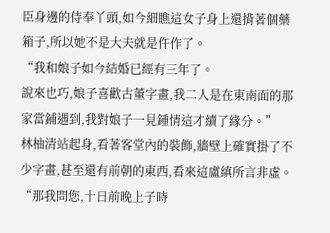臣身邊的侍奉丫頭,如今細瞧這女子身上還揹著個藥箱子,所以她不是大夫就是仵作了。
“我和娘子如今結婚已經有三年了。
說來也巧,娘子喜歡古董字畫,我二人是在東南面的那家當鋪遇到,我對娘子一見鍾情這才續了緣分。”
林柚清站起身,看著客堂內的裝飾,牆壁上確實掛了不少字畫,甚至還有前朝的東西,看來這盧縝所言非虛。
“那我問您,十日前晚上子時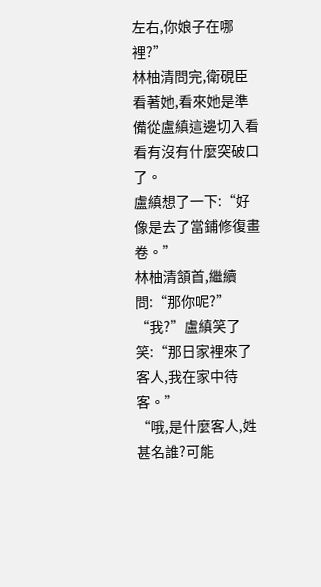左右,你娘子在哪裡?”
林柚清問完,衛硯臣看著她,看來她是準備從盧縝這邊切入看看有沒有什麼突破口了。
盧縝想了一下:“好像是去了當鋪修復畫卷。”
林柚清頷首,繼續問:“那你呢?”
“我?”盧縝笑了笑:“那日家裡來了客人,我在家中待客。”
“哦,是什麼客人,姓甚名誰?可能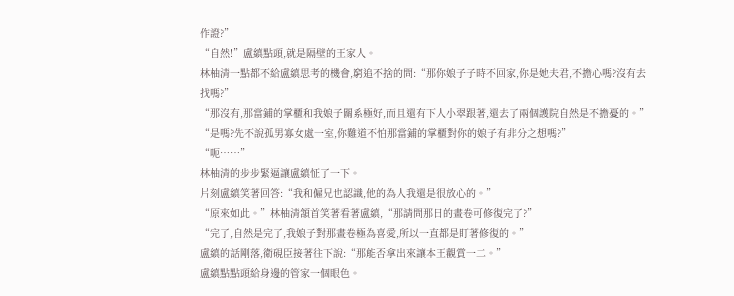作證?”
“自然!”盧縝點頭,就是隔壁的王家人。
林柚清一點都不給盧縝思考的機會,窮追不捨的問:“那你娘子子時不回家,你是她夫君,不擔心嗎?沒有去找嗎?”
“那沒有,那當鋪的掌櫃和我娘子關系極好,而且還有下人小翠跟著,還去了兩個護院自然是不擔憂的。”
“是嗎?先不說孤男寡女處一室,你難道不怕那當鋪的掌櫃對你的娘子有非分之想嗎?”
“呃……”
林柚清的步步緊逼讓盧縝怔了一下。
片刻盧縝笑著回答:“我和僱兄也認識,他的為人我還是很放心的。”
“原來如此。”林柚清頷首笑著看著盧縝,“那請問那日的畫卷可修復完了?”
“完了,自然是完了,我娘子對那畫卷極為喜愛,所以一直都是盯著修復的。”
盧縝的話剛落,衛硯臣接著往下說:“那能否拿出來讓本王觀賞一二。”
盧縝點點頭給身邊的管家一個眼色。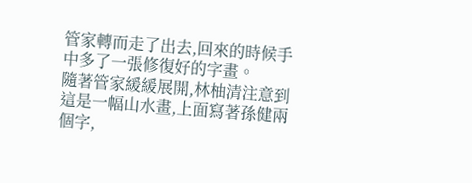管家轉而走了出去,回來的時候手中多了一張修復好的字畫。
隨著管家緩緩展開,林柚清注意到這是一幅山水畫,上面寫著孫健兩個字,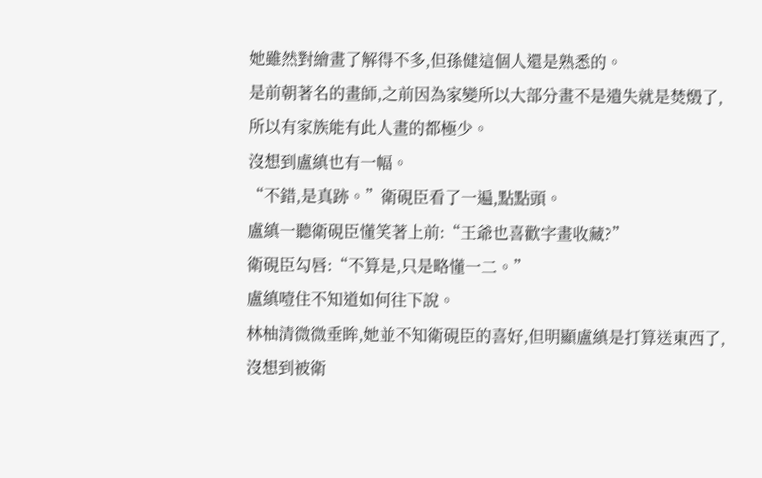她雖然對繪畫了解得不多,但孫健這個人還是熟悉的。
是前朝著名的畫師,之前因為家變所以大部分畫不是遺失就是焚燬了,所以有家族能有此人畫的都極少。
沒想到盧縝也有一幅。
“不錯,是真跡。”衛硯臣看了一遍,點點頭。
盧縝一聽衛硯臣懂笑著上前:“王爺也喜歡字畫收藏?”
衛硯臣勾唇:“不算是,只是略懂一二。”
盧縝噎住不知道如何往下說。
林柚清微微垂眸,她並不知衛硯臣的喜好,但明顯盧縝是打算送東西了,沒想到被衛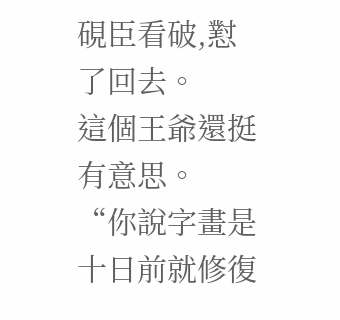硯臣看破,懟了回去。
這個王爺還挺有意思。
“你說字畫是十日前就修復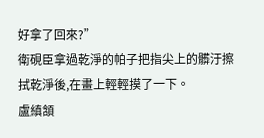好拿了回來?”
衛硯臣拿過乾淨的帕子把指尖上的髒汙擦拭乾淨後,在畫上輕輕摸了一下。
盧縝頷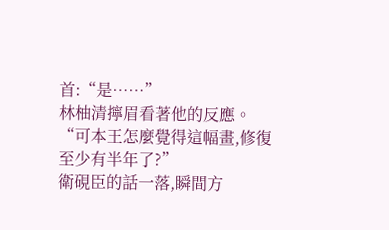首:“是……”
林柚清擰眉看著他的反應。
“可本王怎麼覺得這幅畫,修復至少有半年了?”
衛硯臣的話一落,瞬間方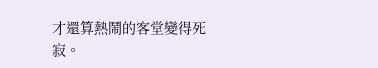才還算熱鬧的客堂變得死寂。